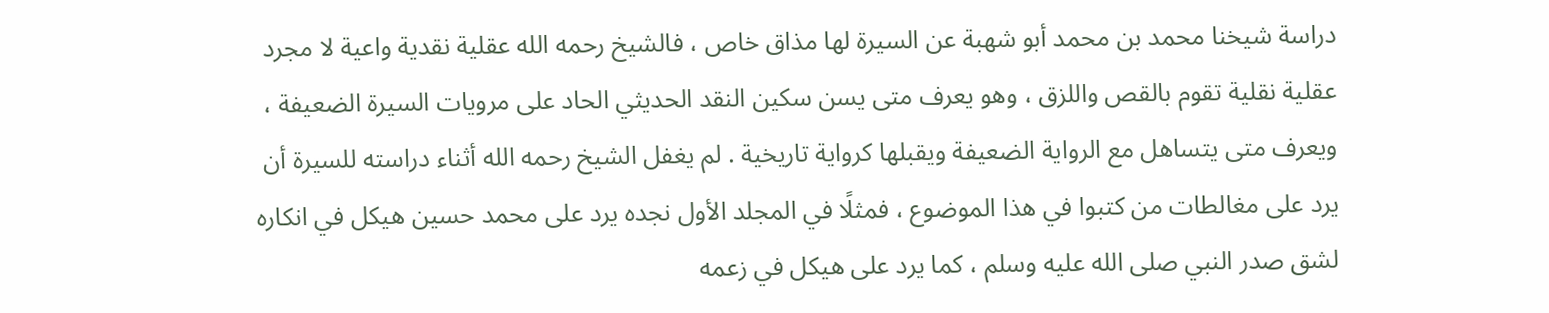دراسة شيخنا محمد بن محمد أبو شهبة عن السيرة لها مذاق خاص ، فالشيخ رحمه الله عقلية نقدية واعية لا مجرد عقلية نقلية تقوم بالقص واللزق ، وهو يعرف متى يسن سكين النقد الحديثي الحاد على مرويات السيرة الضعيفة ، ويعرف متى يتساهل مع الرواية الضعيفة ويقبلها كرواية تاريخية . لم يغفل الشيخ رحمه الله أثناء دراسته للسيرة أن يرد على مغالطات من كتبوا في هذا الموضوع ، فمثلًا في المجلد الأول نجده يرد على محمد حسين هيكل في انكاره لشق صدر النبي صلى الله عليه وسلم ، كما يرد على هيكل في زعمه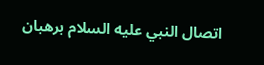اتصال النبي عليه السلام برهبان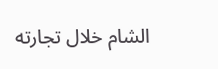الشام خلال تجارته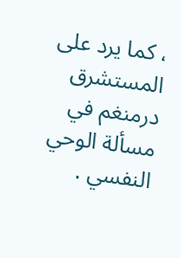، كما يرد على المستشرق درمنغم في مسألة الوحي النفسي .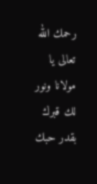رحمك الله تعالى يا مولانا ونور لك قبرك بقدر حبك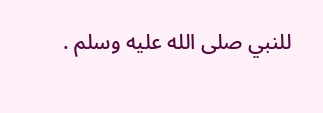للنبي صلى الله عليه وسلم .